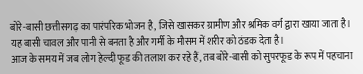बोरे-बासी छत्तीसगढ़ का पारंपरिक भोजन है, जिसे खासकर ग्रामीण और श्रमिक वर्ग द्वारा खाया जाता है। यह बासी चावल और पानी से बनता है और गर्मी के मौसम में शरीर को ठंडक देता है।
आज के समय में जब लोग हेल्दी फूड की तलाश कर रहे हैं, तब बोरे-बासी को सुपरफूड के रूप में पहचाना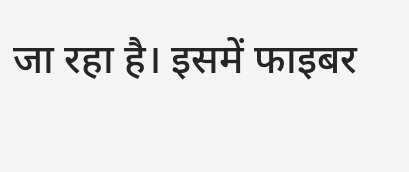जा रहा है। इसमें फाइबर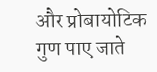और प्रोबायोटिक गुण पाए जाते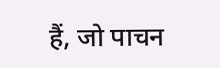हैं, जो पाचन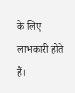के लिए लाभकारी होते हैं।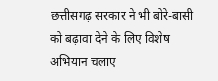छत्तीसगढ़ सरकार ने भी बोरे-बासी को बढ़ावा देने के लिए विशेष अभियान चलाए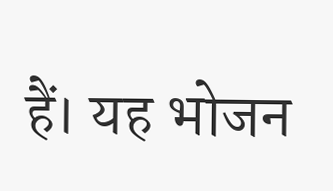हैं। यह भोजन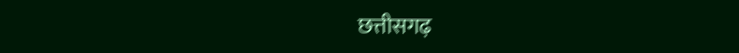छत्तीसगढ़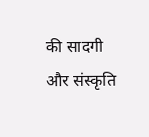की सादगी और संस्कृति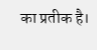का प्रतीक है।